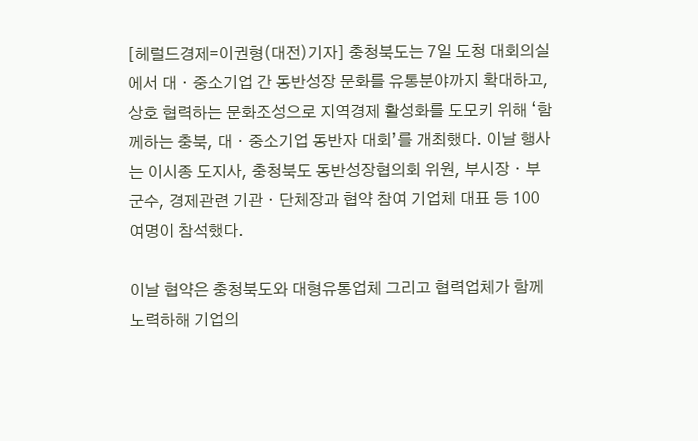[헤럴드경제=이권형(대전)기자] 충청북도는 7일 도청 대회의실에서 대ㆍ중소기업 간 동반성장 문화를 유통분야까지 확대하고, 상호 협력하는 문화조성으로 지역경제 활성화를 도모키 위해 ‘함께하는 충북, 대ㆍ중소기업 동반자 대회’를 개최했다. 이날 행사는 이시종 도지사, 충청북도 동반성장협의회 위원, 부시장ㆍ부군수, 경제관련 기관ㆍ단체장과 협약 참여 기업체 대표 등 100여명이 참석했다.

이날 협약은 충청북도와 대형유통업체 그리고 협력업체가 함께 노력하해 기업의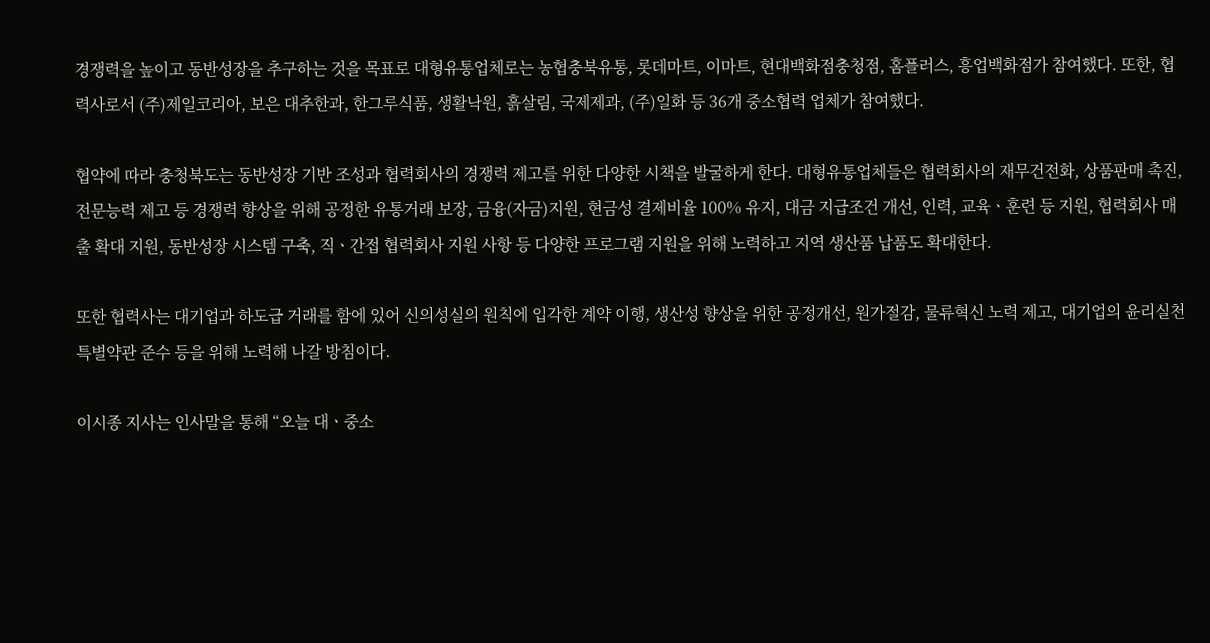경쟁력을 높이고 동반성장을 추구하는 것을 목표로 대형유통업체로는 농협충북유통, 롯데마트, 이마트, 현대백화점충청점, 홈플러스, 흥업백화점가 참여했다. 또한, 협력사로서 (주)제일코리아, 보은 대추한과, 한그루식품, 생활낙원, 흙살림, 국제제과, (주)일화 등 36개 중소협력 업체가 참여했다.

협약에 따라 충청북도는 동반성장 기반 조성과 협력회사의 경쟁력 제고를 위한 다양한 시책을 발굴하게 한다. 대형유통업체들은 협력회사의 재무건전화, 상품판매 촉진, 전문능력 제고 등 경쟁력 향상을 위해 공정한 유통거래 보장, 금융(자금)지원, 현금성 결제비율 100% 유지, 대금 지급조건 개선, 인력, 교육ㆍ훈련 등 지원, 협력회사 매출 확대 지원, 동반성장 시스템 구축, 직ㆍ간접 협력회사 지원 사항 등 다양한 프로그램 지원을 위해 노력하고 지역 생산품 납품도 확대한다.

또한 협력사는 대기업과 하도급 거래를 함에 있어 신의성실의 원칙에 입각한 계약 이행, 생산성 향상을 위한 공정개선, 원가절감, 물류혁신 노력 제고, 대기업의 윤리실천 특별약관 준수 등을 위해 노력해 나갈 방침이다.

이시종 지사는 인사말을 통해 “오늘 대ㆍ중소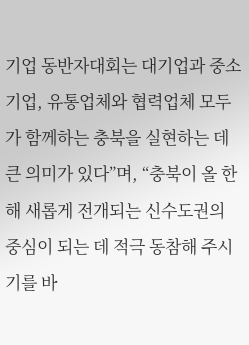기업 동반자대회는 대기업과 중소기업, 유통업체와 협력업체 모두가 함께하는 충북을 실현하는 데 큰 의미가 있다”며, “충북이 올 한해 새롭게 전개되는 신수도권의 중심이 되는 데 적극 동참해 주시기를 바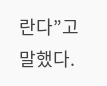란다”고 말했다.